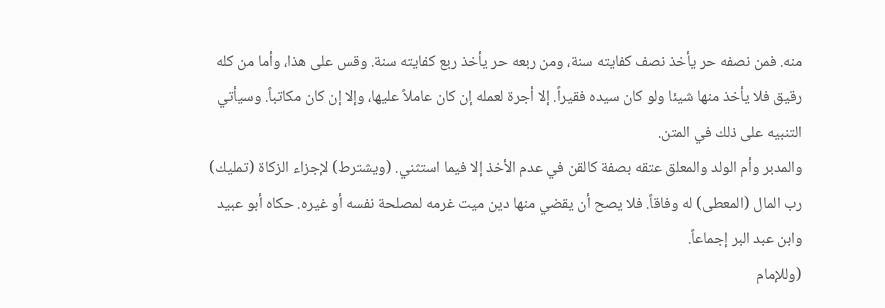منه. فمن نصفه حر يأخذ نصف كفايته سنة، ومن ربعه حر يأخذ ربع كفايته سنة. وقس على هذا، وأما من كله رقيق فلا يأخذ منها شيئا ولو كان سيده فقيراً. إلا أجرة لعمله إن كان عاملاً عليها، وإلا إن كان مكاتباً. وسيأتي التنبيه على ذلك في المتن.
والمدبر وأم الولد والمعلق عتقه بصفة كالقن في عدم الأخذ إلا فيما استثني. (ويشترط) لإجزاء الزكاة (تمليك) رب المال (المعطى) له وفاقاً. فلا يصح أن يقضي منها دين ميت غرمه لمصلحة نفسه أو غيره. حكاه أبو عبيد وابن عبد البر إجماعاً.
(وللإمام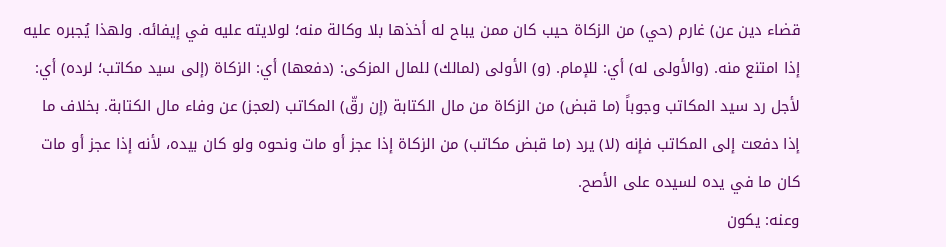قضاء دين عن) غارم (حي) من الزكاة حيب كان ممن يباح له أخذها بلا وكالة منه؛ لولايته عليه في إيفائه. ولهذا يُجبره عليه إذا امتنع منه. (والأولى له) أي: للإمام. (و) الأولى (لمالك) للمال المزكى: (دفعها) أي: الزكاة (إلى سيد مكاتب؛ لرده) أي: لأجل رد سيد المكاتب وجوباً (ما قبض) من الزكاة من مال الكتابة (إن رقّ) المكاتب (لعجز) عن وفاء مال الكتابة. بخلاف ما إذا دفعت إلى المكاتب فإنه (لا) يرد (ما قبض مكاتب) من الزكاة إذا عجز أو مات ونحوه ولو كان بيده، لأنه إذا عجز أو مات كان ما في يده لسيده على الأصح.
وعنه: يكون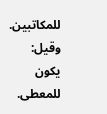للمكاتبين.
وقيل: يكون للمعطى.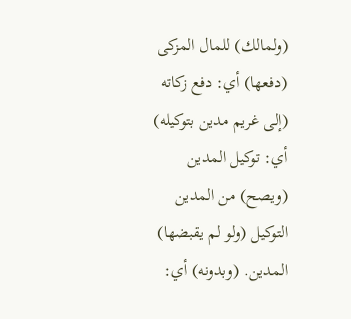(ولمالك) للمال المزكى (دفعها) أي: دفع زكاته (إلى غريم مدين بتوكيله) أي: توكيل المدين (ويصح) من المدين التوكيل (ولو لم يقبضها) المدين. (وبدونه) أي: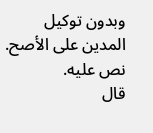وبدون توكيل المدين على الأصح. نص عليه.
قال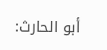أبو الحارث: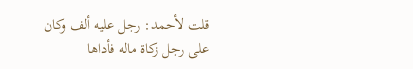قلت لأحمد: رجل عليه ألف وكان على رجل زكاة ماله فأداها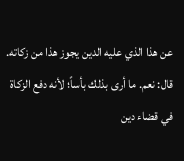عن هذا الذي عليه الدين يجوز هذا من زكاته. قال: نعم. ما أرى بذلك بأساً؛ لأنه دفع الزكاة في قضاء دين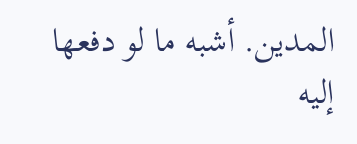المدين. أشبه ما لو دفعها إليه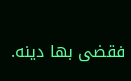فقضى بها دينه.